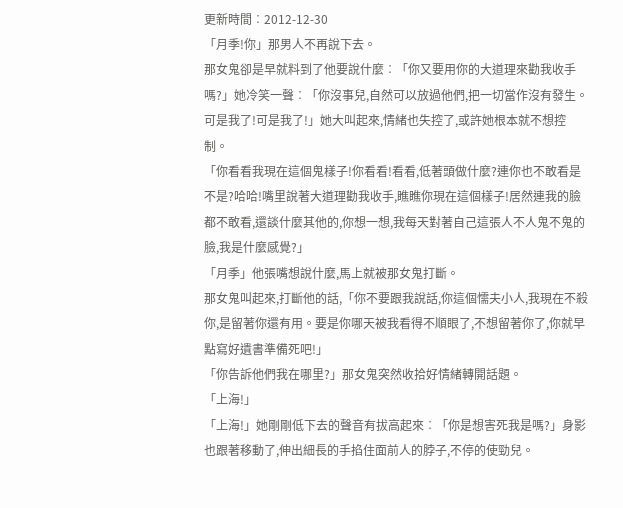更新時間︰2012-12-30
「月季!你」那男人不再說下去。
那女鬼卻是早就料到了他要說什麼︰「你又要用你的大道理來勸我收手嗎?」她冷笑一聲︰「你沒事兒,自然可以放過他們,把一切當作沒有發生。可是我了!可是我了!」她大叫起來,情緒也失控了,或許她根本就不想控制。
「你看看我現在這個鬼樣子!你看看!看看,低著頭做什麼?連你也不敢看是不是?哈哈!嘴里說著大道理勸我收手,瞧瞧你現在這個樣子!居然連我的臉都不敢看,還談什麼其他的,你想一想,我每天對著自己這張人不人鬼不鬼的臉,我是什麼感覺?」
「月季」他張嘴想說什麼,馬上就被那女鬼打斷。
那女鬼叫起來,打斷他的話,「你不要跟我說話,你這個懦夫小人,我現在不殺你,是留著你還有用。要是你哪天被我看得不順眼了,不想留著你了,你就早點寫好遺書準備死吧!」
「你告訴他們我在哪里?」那女鬼突然收拾好情緒轉開話題。
「上海!」
「上海!」她剛剛低下去的聲音有拔高起來︰「你是想害死我是嗎?」身影也跟著移動了,伸出細長的手掐住面前人的脖子,不停的使勁兒。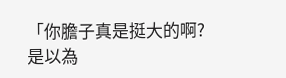「你膽子真是挺大的啊?是以為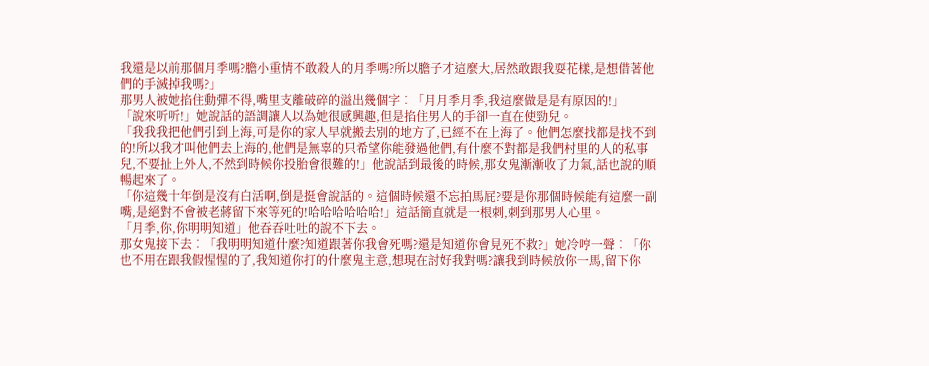我還是以前那個月季嗎?膽小重情不敢殺人的月季嗎?所以膽子才這麼大,居然敢跟我耍花樣,是想借著他們的手滅掉我嗎?」
那男人被她掐住動彈不得,嘴里支離破碎的溢出幾個字︰「月月季月季,我這麼做是是有原因的!」
「說來听听!」她說話的語調讓人以為她很感興趣,但是掐住男人的手卻一直在使勁兒。
「我我我把他們引到上海,可是你的家人早就搬去別的地方了,已經不在上海了。他們怎麼找都是找不到的!所以我才叫他們去上海的,他們是無辜的只希望你能發過他們,有什麼不對都是我們村里的人的私事兒,不要扯上外人,不然到時候你投胎會很難的!」他說話到最後的時候,那女鬼漸漸收了力氣,話也說的順暢起來了。
「你這幾十年倒是沒有白活啊,倒是挺會說話的。這個時候還不忘拍馬屁?要是你那個時候能有這麼一副嘴,是絕對不會被老蔣留下來等死的!哈哈哈哈哈哈!」這話簡直就是一根刺,刺到那男人心里。
「月季,你,你明明知道」他吞吞吐吐的說不下去。
那女鬼接下去︰「我明明知道什麼?知道跟著你我會死嗎?還是知道你會見死不救?」她冷哼一聲︰「你也不用在跟我假惺惺的了,我知道你打的什麼鬼主意,想現在討好我對嗎?讓我到時候放你一馬,留下你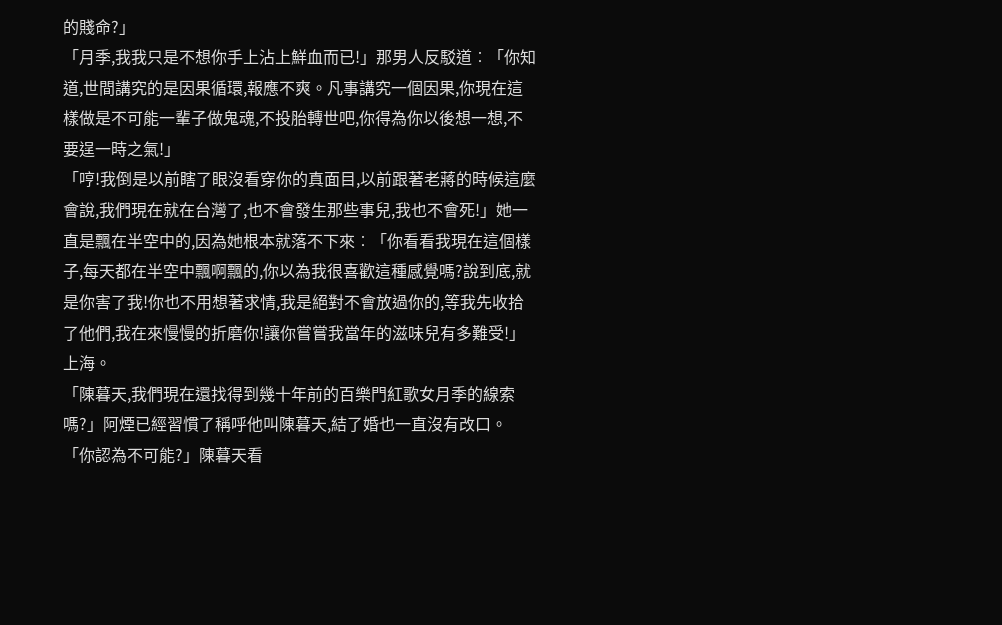的賤命?」
「月季,我我只是不想你手上沾上鮮血而已!」那男人反駁道︰「你知道,世間講究的是因果循環,報應不爽。凡事講究一個因果,你現在這樣做是不可能一輩子做鬼魂,不投胎轉世吧,你得為你以後想一想,不要逞一時之氣!」
「哼!我倒是以前瞎了眼沒看穿你的真面目,以前跟著老蔣的時候這麼會說,我們現在就在台灣了,也不會發生那些事兒,我也不會死!」她一直是飄在半空中的,因為她根本就落不下來︰「你看看我現在這個樣子,每天都在半空中飄啊飄的,你以為我很喜歡這種感覺嗎?說到底,就是你害了我!你也不用想著求情,我是絕對不會放過你的,等我先收拾了他們,我在來慢慢的折磨你!讓你嘗嘗我當年的滋味兒有多難受!」
上海。
「陳暮天,我們現在還找得到幾十年前的百樂門紅歌女月季的線索嗎?」阿煙已經習慣了稱呼他叫陳暮天,結了婚也一直沒有改口。
「你認為不可能?」陳暮天看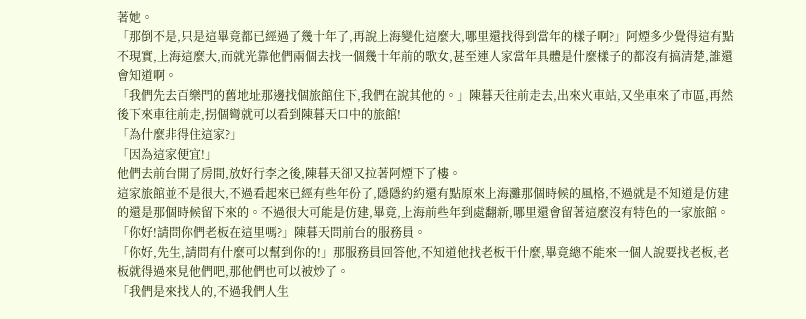著她。
「那倒不是,只是這畢竟都已經過了幾十年了,再說上海變化這麼大,哪里還找得到當年的樣子啊?」阿煙多少覺得這有點不現實,上海這麼大,而就光靠他們兩個去找一個幾十年前的歌女,甚至連人家當年具體是什麼樣子的都沒有搞清楚,誰還會知道啊。
「我們先去百樂門的舊地址那邊找個旅館住下,我們在說其他的。」陳暮天往前走去,出來火車站,又坐車來了市區,再然後下來車往前走,拐個彎就可以看到陳暮天口中的旅館!
「為什麼非得住這家?」
「因為這家便宜!」
他們去前台開了房間,放好行李之後,陳暮天卻又拉著阿煙下了樓。
這家旅館並不是很大,不過看起來已經有些年份了,隱隱約約還有點原來上海灘那個時候的風格,不過就是不知道是仿建的還是那個時候留下來的。不過很大可能是仿建,畢竟,上海前些年到處翻新,哪里還會留著這麼沒有特色的一家旅館。
「你好!請問你們老板在這里嗎?」陳暮天問前台的服務員。
「你好,先生,請問有什麼可以幫到你的!」那服務員回答他,不知道他找老板干什麼,畢竟總不能來一個人說要找老板,老板就得過來見他們吧,那他們也可以被炒了。
「我們是來找人的,不過我們人生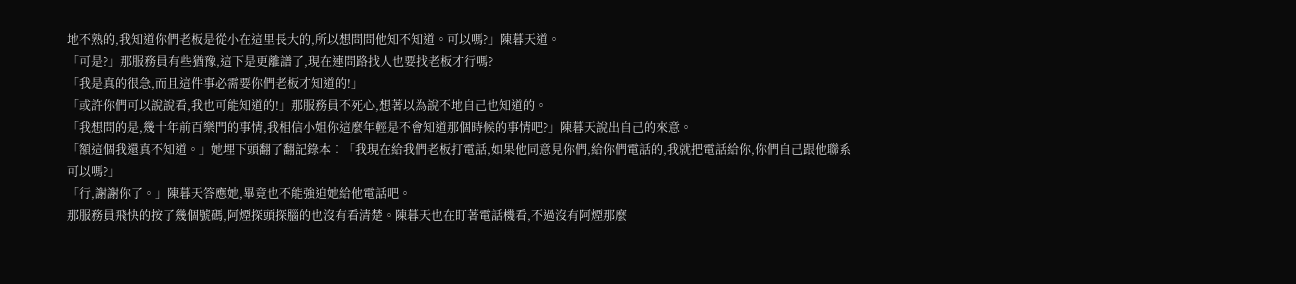地不熟的,我知道你們老板是從小在這里長大的,所以想問問他知不知道。可以嗎?」陳暮天道。
「可是?」那服務員有些猶豫,這下是更離譜了,現在連問路找人也要找老板才行嗎?
「我是真的很急,而且這件事必需要你們老板才知道的!」
「或許你們可以說說看,我也可能知道的!」那服務員不死心,想著以為說不地自己也知道的。
「我想問的是,幾十年前百樂門的事情,我相信小姐你這麼年輕是不會知道那個時候的事情吧?」陳暮天說出自己的來意。
「額這個我還真不知道。」她埋下頭翻了翻記錄本︰「我現在給我們老板打電話,如果他同意見你們,給你們電話的,我就把電話給你,你們自己跟他聯系可以嗎?」
「行,謝謝你了。」陳暮天答應她,畢竟也不能強迫她給他電話吧。
那服務員飛快的按了幾個號碼,阿煙探頭探腦的也沒有看清楚。陳暮天也在盯著電話機看,不過沒有阿煙那麼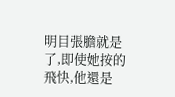明目張膽就是了,即使她按的飛快,他還是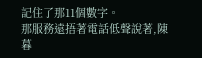記住了那11個數字。
那服務遠捂著電話低聲說著,陳暮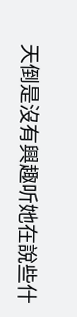天倒是沒有興趣听她在說些什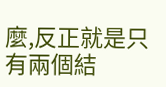麼,反正就是只有兩個結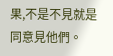果,不是不見就是同意見他們。